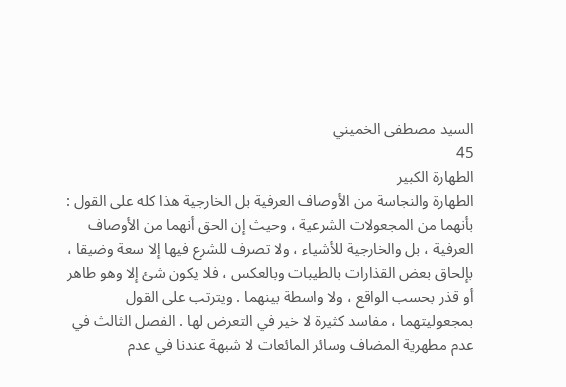السيد مصطفى الخميني
45
الطهارة الكبير
الطهارة والنجاسة من الأوصاف العرفية بل الخارجية هذا كله على القول : بأنهما من المجعولات الشرعية ، وحيث إن الحق أنهما من الأوصاف العرفية ، بل والخارجية للأشياء ، ولا تصرف للشرع فيها إلا سعة وضيقا ، بإلحاق بعض القذارات بالطيبات وبالعكس ، فلا يكون شئ إلا وهو طاهر أو قذر بحسب الواقع ، ولا واسطة بينهما . ويترتب على القول بمجعوليتهما ، مفاسد كثيرة لا خير في التعرض لها . الفصل الثالث في عدم مطهرية المضاف وسائر المائعات لا شبهة عندنا في عدم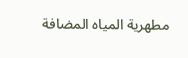مطهرية المياه المضافة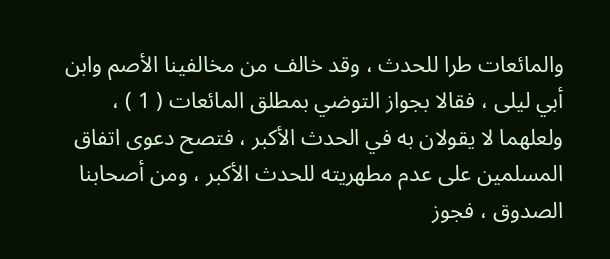والمائعات طرا للحدث ، وقد خالف من مخالفينا الأصم وابن أبي ليلى ، فقالا بجواز التوضي بمطلق المائعات ( 1 ) ، ولعلهما لا يقولان به في الحدث الأكبر ، فتصح دعوى اتفاق المسلمين على عدم مطهريته للحدث الأكبر ، ومن أصحابنا الصدوق ، فجوز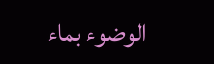الوضوء بماء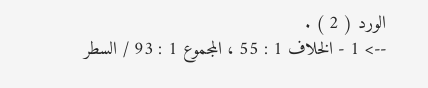الورد ( 2 ) .
--> 1 - الخلاف 1 : 55 ، المجموع 1 : 93 / السطر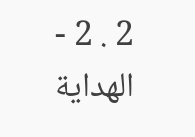2 . 2 - الهداية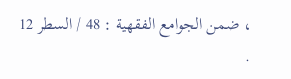، ضمن الجوامع الفقهية : 48 / السطر 12 .